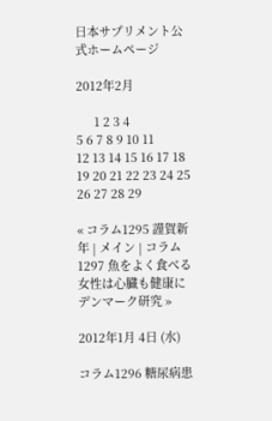日本サプリメント公式ホームページ

2012年2月

      1 2 3 4
5 6 7 8 9 10 11
12 13 14 15 16 17 18
19 20 21 22 23 24 25
26 27 28 29

« コラム1295 謹賀新年 | メイン | コラム1297 魚をよく食べる女性は心臓も健康に デンマーク研究 »

2012年1月 4日 (水)

コラム1296 糖尿病患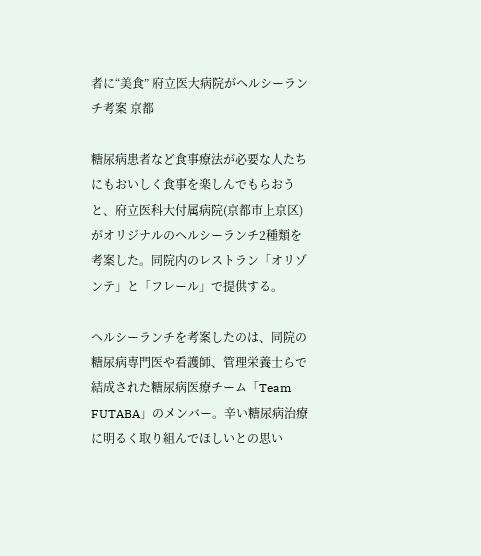者に“美食” 府立医大病院がヘルシーランチ考案 京都

糖尿病患者など食事療法が必要な人たちにもおいしく食事を楽しんでもらおうと、府立医科大付属病院(京都市上京区)がオリジナルのヘルシーランチ2種類を考案した。同院内のレストラン「オリゾンテ」と「フレール」で提供する。

ヘルシーランチを考案したのは、同院の糖尿病専門医や看護師、管理栄養士らで結成された糖尿病医療チーム「Team FUTABA」のメンバー。辛い糖尿病治療に明るく取り組んでほしいとの思い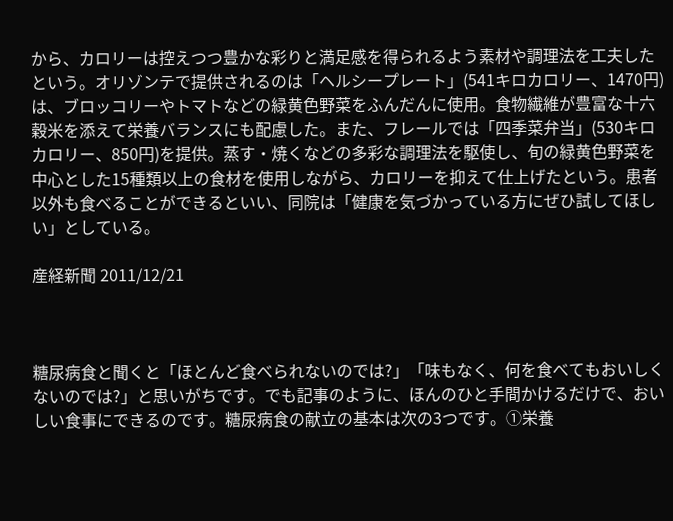から、カロリーは控えつつ豊かな彩りと満足感を得られるよう素材や調理法を工夫したという。オリゾンテで提供されるのは「ヘルシープレート」(541キロカロリー、1470円)は、ブロッコリーやトマトなどの緑黄色野菜をふんだんに使用。食物繊維が豊富な十六穀米を添えて栄養バランスにも配慮した。また、フレールでは「四季菜弁当」(530キロカロリー、850円)を提供。蒸す・焼くなどの多彩な調理法を駆使し、旬の緑黄色野菜を中心とした15種類以上の食材を使用しながら、カロリーを抑えて仕上げたという。患者以外も食べることができるといい、同院は「健康を気づかっている方にぜひ試してほしい」としている。

産経新聞 2011/12/21



糖尿病食と聞くと「ほとんど食べられないのでは?」「味もなく、何を食べてもおいしくないのでは?」と思いがちです。でも記事のように、ほんのひと手間かけるだけで、おいしい食事にできるのです。糖尿病食の献立の基本は次の3つです。①栄養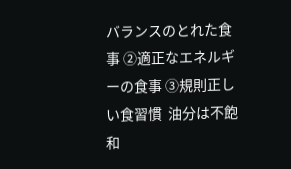バランスのとれた食事 ②適正なエネルギーの食事 ③規則正しい食習慣  油分は不飽和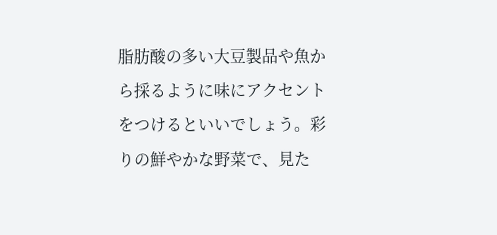脂肪酸の多い大豆製品や魚から採るように味にアクセントをつけるといいでしょう。彩りの鮮やかな野菜で、見た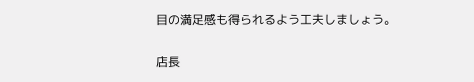目の満足感も得られるよう工夫しましょう。

店長